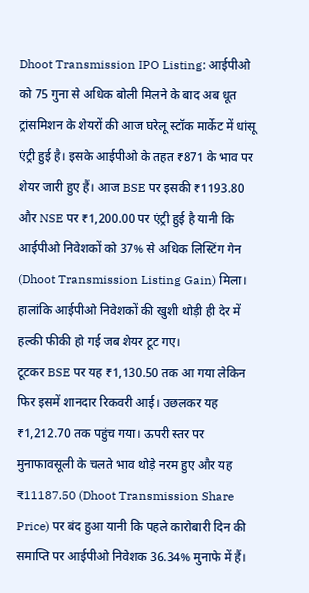Dhoot Transmission IPO Listing: आईपीओ को 75 गुना से अधिक बोली मिलने के बाद अब धूत ट्रांसमिशन के शेयरों की आज घरेलू स्टॉक मार्केट में धांसू एंट्री हुई है। इसके आईपीओ के तहत ₹871 के भाव पर शेयर जारी हुए हैं। आज BSE पर इसकी ₹1193.80 और NSE पर ₹1,200.00 पर एंट्री हुई है यानी कि आईपीओ निवेशकों को 37% से अधिक लिस्टिंग गेन (Dhoot Transmission Listing Gain) मिला। हालांकि आईपीओ निवेशकों की खुशी थोड़ी ही देर में हल्की फीकी हो गई जब शेयर टूट गए।
टूटकर BSE पर यह ₹1,130.50 तक आ गया लेकिन फिर इसमें शानदार रिकवरी आई। उछलकर यह ₹1,212.70 तक पहुंच गया। ऊपरी स्तर पर मुनाफावसूली के चलते भाव थोड़े नरम हुए और यह ₹11187.50 (Dhoot Transmission Share Price) पर बंद हुआ यानी कि पहले कारोबारी दिन की समाप्ति पर आईपीओ निवेशक 36.34% मुनाफे में हैं।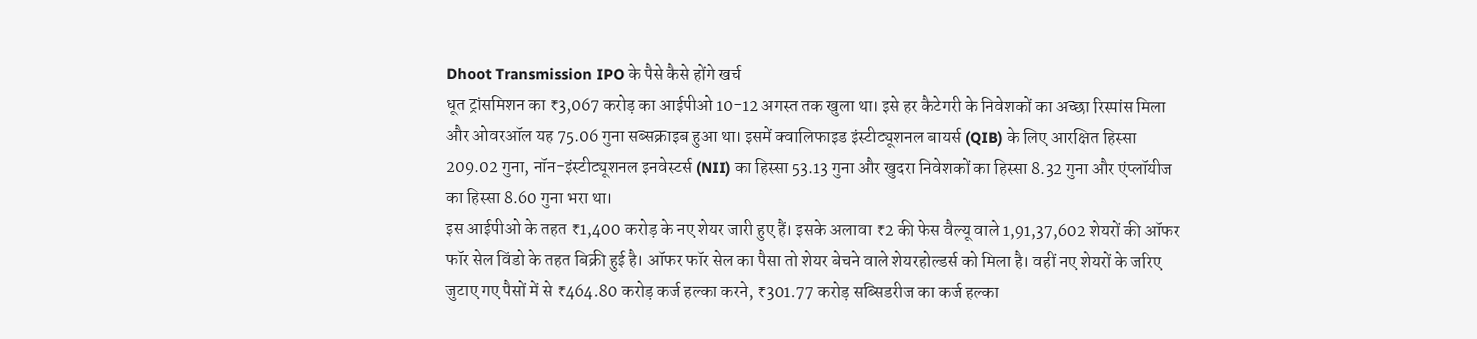Dhoot Transmission IPO के पैसे कैसे होंगे खर्च
धूत ट्रांसमिशन का ₹3,067 करोड़ का आईपीओ 10-12 अगस्त तक खुला था। इसे हर कैटेगरी के निवेशकों का अच्छा रिस्पांस मिला और ओवरऑल यह 75.06 गुना सब्सक्राइब हुआ था। इसमें क्वालिफाइड इंस्टीट्यूशनल बायर्स (QIB) के लिए आरक्षित हिस्सा 209.02 गुना, नॉन-इंस्टीट्यूशनल इनवेस्टर्स (NII) का हिस्सा 53.13 गुना और खुदरा निवेशकों का हिस्सा 8.32 गुना और एंप्लॉयीज का हिस्सा 8.60 गुना भरा था।
इस आईपीओ के तहत ₹1,400 करोड़ के नए शेयर जारी हुए हैं। इसके अलावा ₹2 की फेस वैल्यू वाले 1,91,37,602 शेयरों की ऑफर फॉर सेल विंडो के तहत बिक्री हुई है। ऑफर फॉर सेल का पैसा तो शेयर बेचने वाले शेयरहोल्डर्स को मिला है। वहीं नए शेयरों के जरिए जुटाए गए पैसों में से ₹464.80 करोड़ कर्ज हल्का करने, ₹301.77 करोड़ सब्सिडरीज का कर्ज हल्का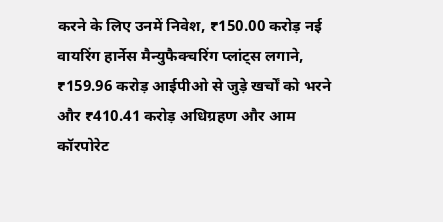करने के लिए उनमें निवेश, ₹150.00 करोड़ नई वायरिंग हार्नेस मैन्युफैक्चरिंग प्लांट्स लगाने, ₹159.96 करोड़ आईपीओ से जुड़े खर्चों को भरने और ₹410.41 करोड़ अधिग्रहण और आम कॉरपोरेट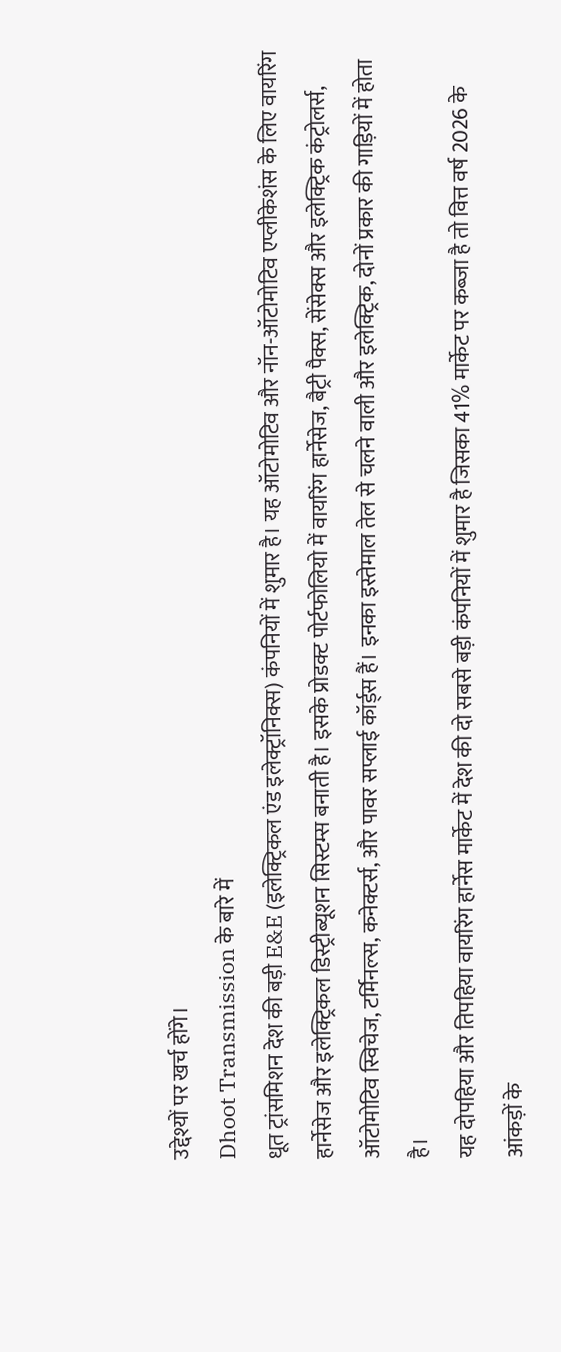उद्देश्यों पर खर्च होंगे।
Dhoot Transmission के बारे में
धूत ट्रांसमिशन देश की बड़ी E&E (इलेक्ट्रिकल एंड इलेक्ट्रॉनिक्स) कंपनियों में शुमार है। यह ऑटोमोटिव और नॉन-ऑटोमोटिव एप्लीकेशंस के लिए वायरिंग हार्नेसेज और इलेक्ट्रिकल डिस्ट्रीब्यूशन सिस्टम्स बनाती है। इसके प्रोडक्ट पोर्टफोलियो में वायरिंग हार्नेसेज, बैट्री पैक्स, सेंसेक्स और इलेक्ट्रिक कंट्रोलर्स, ऑटोमोटिव स्विचेज, टर्मिनल्स, कनेक्टर्स, और पावर सप्लाई कॉर्ड्स हैं। इनका इस्तेमाल तेल से चलने वाली और इलेक्ट्रिक, दोनों प्रकार की गाड़ियों में होता है।
यह दोपहिया और तिपहिया वायरिंग हार्नेस मार्केट में देश की दो सबसे बड़ी कंपनियों में शुमार है जिसका 41% मार्केट पर कब्जा है तो वित्त वर्ष 2026 के आंकड़ों के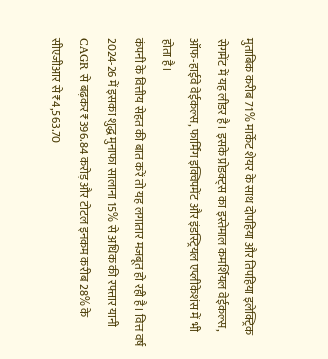मुताबिक करीब 71% मार्केट शेयर के साथ दोपहिया और तिपहिया इलेक्ट्रिक सेगमेंट में यह लीडर है। इसके प्रोडक्ट्स का इस्तेमाल कमर्शियल वेईकल्स, ऑफ-हाईवे वेईकल्स, फार्मिंग इक्विपमेंट और इंडस्ट्रियल एप्लीकेशंस में भी होता है।
कंपनी के वित्तीय सेहत की बात करें तो यह लगातार मजबूत हो रही है। वित्त वर्ष 2024-26 में इसका शुद्ध मुनाफा सालाना 15% से अधिक की रफ्तार यानी CAGR से बढ़कर ₹396.84 करोड़ और टोटल इनकम करीब 28% के सीएजीआर से ₹4,563.70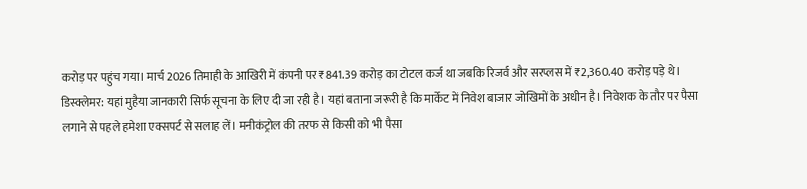करोड़ पर पहुंच गया। मार्च 2026 तिमाही के आखिरी में कंपनी पर ₹841.39 करोड़ का टोटल कर्ज था जबकि रिजर्व और सरप्लस में ₹2,360.40 करोड़ पड़े थे।
डिस्क्लेमर: यहां मुहैया जानकारी सिर्फ सूचना के लिए दी जा रही है। यहां बताना जरूरी है कि मार्केट में निवेश बाजार जोखिमों के अधीन है। निवेशक के तौर पर पैसा लगाने से पहले हमेशा एक्सपर्ट से सलाह लें। मनीकंट्रोल की तरफ से किसी को भी पैसा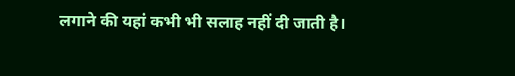लगाने की यहां कभी भी सलाह नहीं दी जाती है।